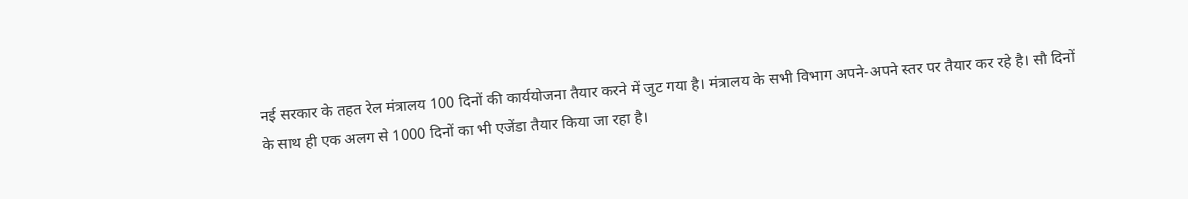नई सरकार के तहत रेल मंत्रालय 100 दिनों की कार्ययोजना तैयार करने में जुट गया है। मंत्रालय के सभी विभाग अपने-अपने स्तर पर तैयार कर रहे है। सौ दिनों के साथ ही एक अलग से 1000 दिनों का भी एजेंडा तैयार किया जा रहा है।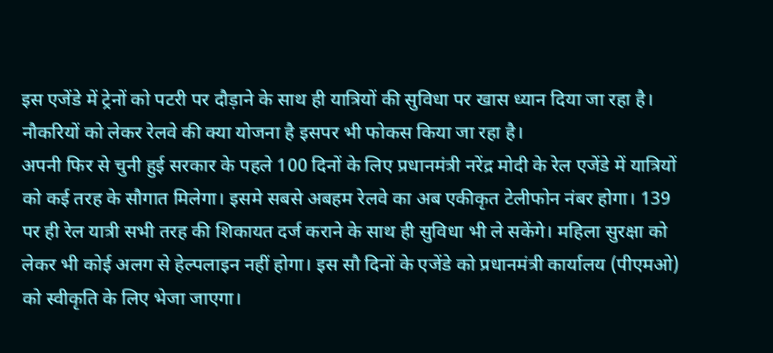इस एजेंडे में ट्रेनों को पटरी पर दौड़ाने के साथ ही यात्रियों की सुविधा पर खास ध्यान दिया जा रहा है। नौकरियों को लेकर रेलवे की क्या योजना है इसपर भी फोकस किया जा रहा है।
अपनी फिर से चुनी हुई सरकार के पहले 100 दिनों के लिए प्रधानमंत्री नरेंद्र मोदी के रेल एजेंडे में यात्रियों को कई तरह के सौगात मिलेगा। इसमे सबसे अबहम रेलवे का अब एकीकृत टेलीफोन नंबर होगा। 139 पर ही रेल यात्री सभी तरह की शिकायत दर्ज कराने के साथ ही सुविधा भी ले सकेंगे। महिला सुरक्षा को लेकर भी कोई अलग से हेल्पलाइन नहीं होगा। इस सौ दिनों के एजेंडे को प्रधानमंत्री कार्यालय (पीएमओ) को स्वीकृति के लिए भेजा जाएगा।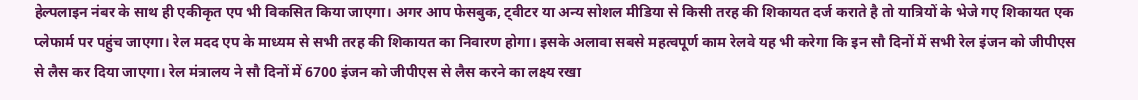हेल्पलाइन नंबर के साथ ही एकीकृत एप भी विकसित किया जाएगा। अगर आप फेसबुक, ट्वीटर या अन्य सोशल मीडिया से किसी तरह की शिकायत दर्ज कराते है तो यात्रियों के भेजे गए शिकायत एक प्लेफार्म पर पहुंच जाएगा। रेल मदद एप के माध्यम से सभी तरह की शिकायत का निवारण होगा। इसके अलावा सबसे महत्वपूर्ण काम रेलवे यह भी करेगा कि इन सौ दिनों में सभी रेल इंजन को जीपीएस से लैस कर दिया जाएगा। रेल मंत्रालय ने सौ दिनों में 6700 इंजन को जीपीएस से लैस करने का लक्ष्य रखा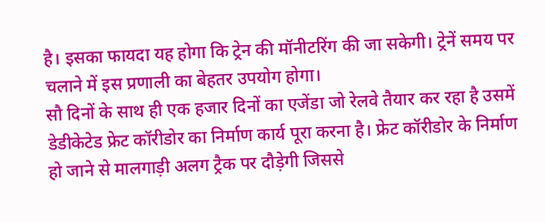है। इसका फायदा यह होगा कि ट्रेन की मॉनीटरिंग की जा सकेगी। ट्रेनें समय पर चलाने में इस प्रणाली का बेहतर उपयोग होगा।
सौ दिनों के साथ ही एक हजार दिनों का एजेंडा जो रेलवे तैयार कर रहा है उसमें डेडीकेटेड फ्रेट कॉरीडोर का निर्माण कार्य पूरा करना है। फ्रेट कॉरीडोर के निर्माण हो जाने से मालगाड़ी अलग ट्रैक पर दौड़ेगी जिससे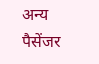अन्य पैसेंजर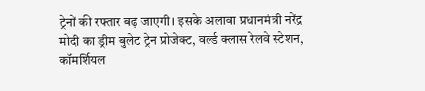ट्रेनों की रफ्तार बढ़ जाएगी। इसके अलावा प्रधानमंत्री नरेंद्र मोदी का ड्रीम बुलेट ट्रेन प्रोजेक्ट, वर्ल्ड क्लास रेलवे स्टेशन, कॉमर्शियल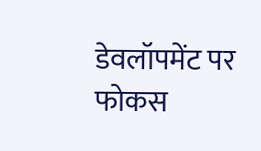डेवलॉपमेंट पर फोकस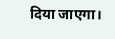दिया जाएगा।